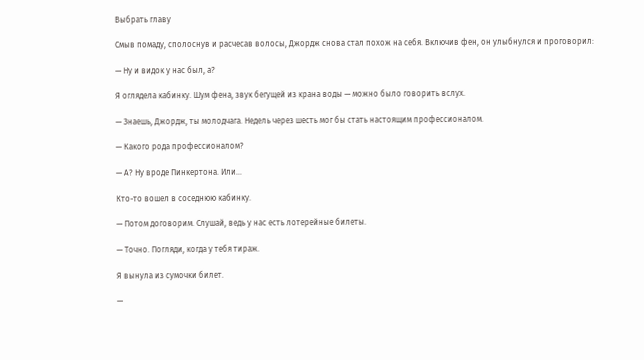Выбрать главу

Смыв помаду, сполоснув и расчесав волосы, Джордж снова стал похож на себя. Включив фен, он улыбнулся и проговорил:

— Ну и видок у нас был, а?

Я оглядела кабинку. Шум фена, звук бегущей из крана воды — можно было говорить вслух.

— Знаешь, Джордж, ты молодчага. Недель через шесть мог бы стать настоящим профессионалом.

— Какого рода профессионалом?

— А? Ну вроде Пинкертона. Или…

Кто-то вошел в соседнюю кабинку.

— Потом договорим. Слушай, ведь у нас есть лотерейные билеты.

— Точно. Погляди, когда у тебя тираж.

Я вынула из сумочки билет.

—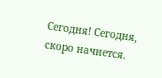Сегодня! Сегодня, скоро начнется.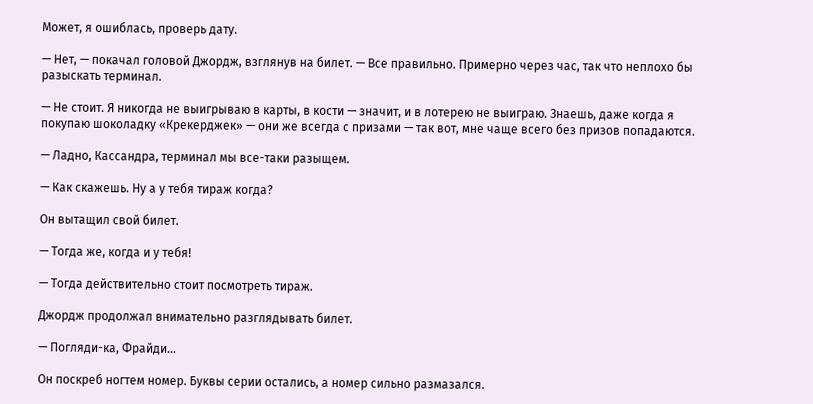Может, я ошиблась, проверь дату.

— Нет, — покачал головой Джордж, взглянув на билет. — Все правильно. Примерно через час, так что неплохо бы разыскать терминал.

— Не стоит. Я никогда не выигрываю в карты, в кости — значит, и в лотерею не выиграю. Знаешь, даже когда я покупаю шоколадку «Крекерджек» — они же всегда с призами — так вот, мне чаще всего без призов попадаются.

— Ладно, Кассандра, терминал мы все-таки разыщем.

— Как скажешь. Ну а у тебя тираж когда?

Он вытащил свой билет.

— Тогда же, когда и у тебя!

— Тогда действительно стоит посмотреть тираж.

Джордж продолжал внимательно разглядывать билет.

— Погляди-ка, Фрайди…

Он поскреб ногтем номер. Буквы серии остались, а номер сильно размазался.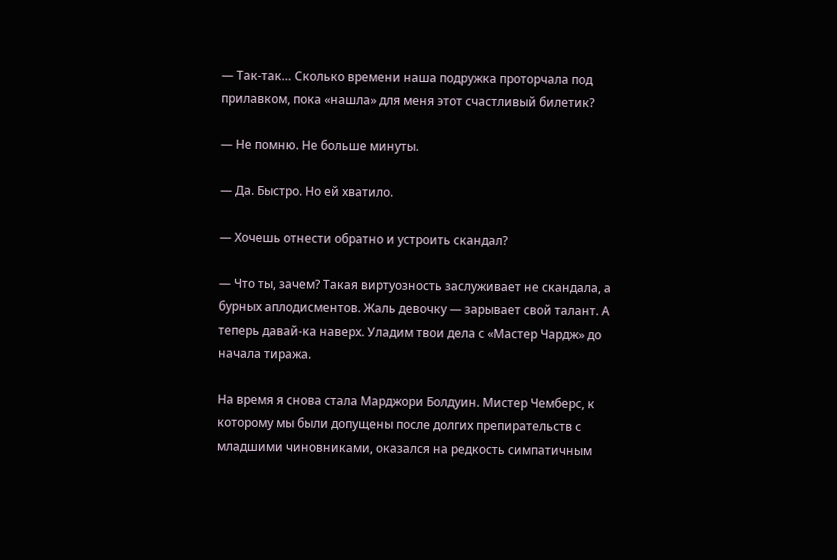— Так-так… Сколько времени наша подружка проторчала под прилавком, пока «нашла» для меня этот счастливый билетик?

— Не помню. Не больше минуты.

— Да. Быстро. Но ей хватило.

— Хочешь отнести обратно и устроить скандал?

— Что ты, зачем? Такая виртуозность заслуживает не скандала, а бурных аплодисментов. Жаль девочку — зарывает свой талант. А теперь давай-ка наверх. Уладим твои дела с «Мастер Чардж» до начала тиража.

На время я снова стала Марджори Болдуин. Мистер Чемберс, к которому мы были допущены после долгих препирательств с младшими чиновниками, оказался на редкость симпатичным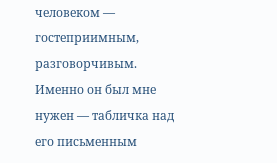человеком — гостеприимным, разговорчивым. Именно он был мне нужен — табличка над его письменным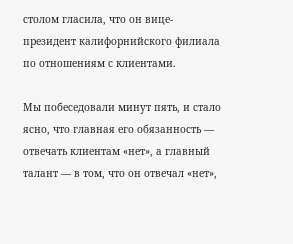столом гласила, что он вице-президент калифорнийского филиала по отношениям с клиентами.

Мы побеседовали минут пять, и стало ясно, что главная его обязанность — отвечать клиентам «нет», а главный талант — в том, что он отвечал «нет»,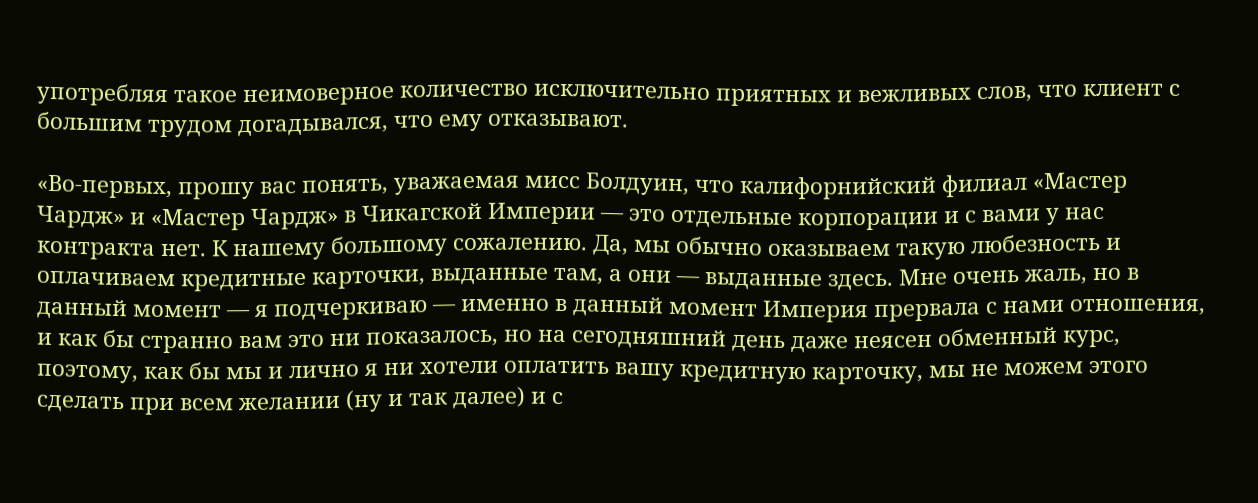употребляя такое неимоверное количество исключительно приятных и вежливых слов, что клиент с большим трудом догадывался, что ему отказывают.

«Во-первых, прошу вас понять, уважаемая мисс Болдуин, что калифорнийский филиал «Мастер Чардж» и «Мастер Чардж» в Чикагской Империи — это отдельные корпорации и с вами у нас контракта нет. К нашему большому сожалению. Да, мы обычно оказываем такую любезность и оплачиваем кредитные карточки, выданные там, а они — выданные здесь. Мне очень жаль, но в данный момент — я подчеркиваю — именно в данный момент Империя прервала с нами отношения, и как бы странно вам это ни показалось, но на сегодняшний день даже неясен обменный курс, поэтому, как бы мы и лично я ни хотели оплатить вашу кредитную карточку, мы не можем этого сделать при всем желании (ну и так далее) и с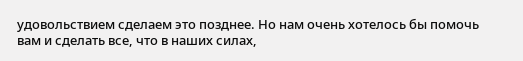удовольствием сделаем это позднее. Но нам очень хотелось бы помочь вам и сделать все, что в наших силах,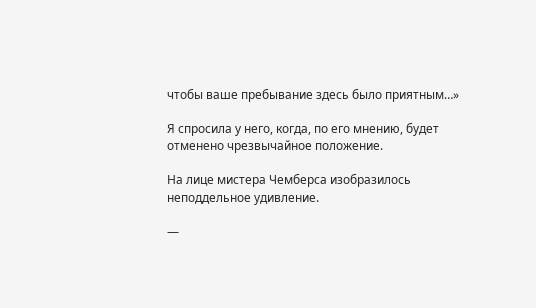чтобы ваше пребывание здесь было приятным…»

Я спросила у него, когда, по его мнению, будет отменено чрезвычайное положение.

На лице мистера Чемберса изобразилось неподдельное удивление.

—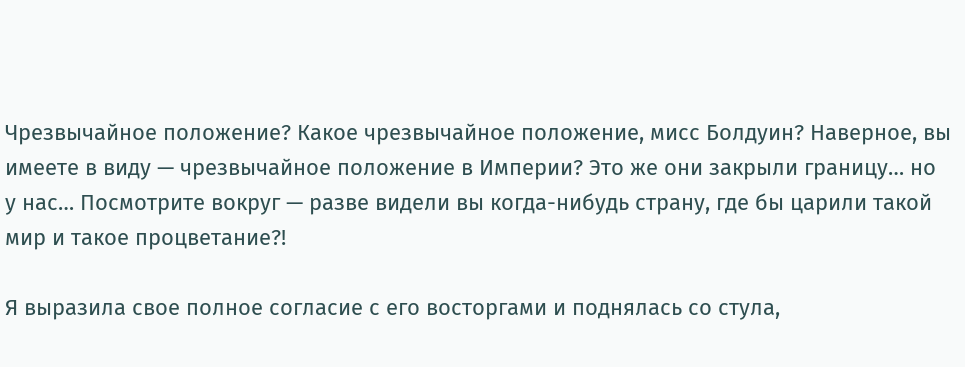Чрезвычайное положение? Какое чрезвычайное положение, мисс Болдуин? Наверное, вы имеете в виду — чрезвычайное положение в Империи? Это же они закрыли границу… но у нас… Посмотрите вокруг — разве видели вы когда-нибудь страну, где бы царили такой мир и такое процветание?!

Я выразила свое полное согласие с его восторгами и поднялась со стула,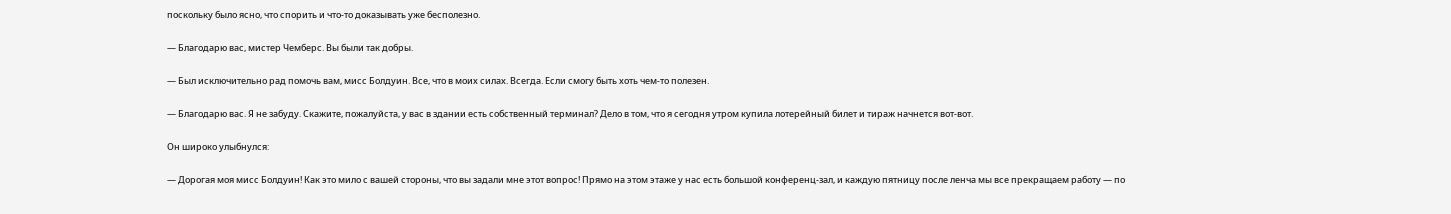поскольку было ясно, что спорить и что-то доказывать уже бесполезно.

— Благодарю вас, мистер Чемберс. Вы были так добры.

— Был исключительно рад помочь вам, мисс Болдуин. Все, что в моих силах. Всегда. Если смогу быть хоть чем-то полезен.

— Благодарю вас. Я не забуду. Скажите, пожалуйста, у вас в здании есть собственный терминал? Дело в том, что я сегодня утром купила лотерейный билет и тираж начнется вот-вот.

Он широко улыбнулся:

— Дорогая моя мисс Болдуин! Как это мило с вашей стороны, что вы задали мне этот вопрос! Прямо на этом этаже у нас есть большой конференц-зал, и каждую пятницу после ленча мы все прекращаем работу — по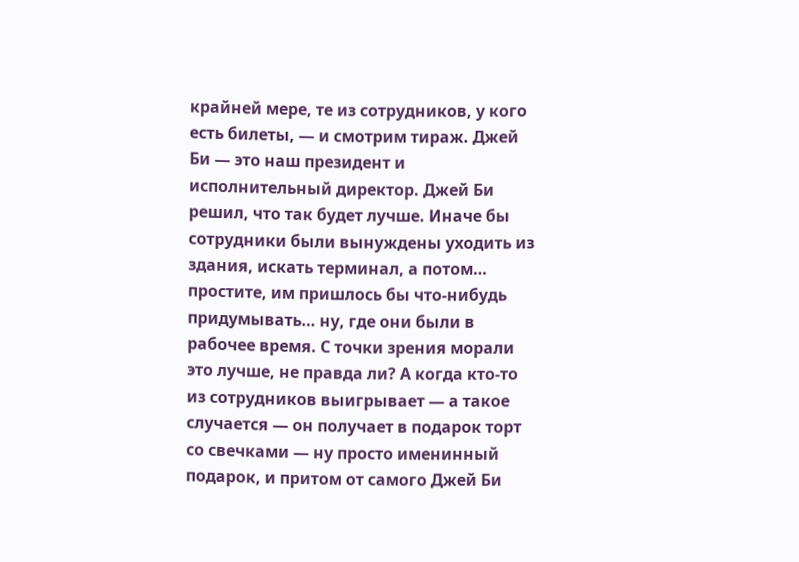крайней мере, те из сотрудников, у кого есть билеты, — и смотрим тираж. Джей Би — это наш президент и исполнительный директор. Джей Би решил, что так будет лучше. Иначе бы сотрудники были вынуждены уходить из здания, искать терминал, а потом… простите, им пришлось бы что-нибудь придумывать… ну, где они были в рабочее время. С точки зрения морали это лучше, не правда ли? А когда кто-то из сотрудников выигрывает — а такое случается — он получает в подарок торт со свечками — ну просто именинный подарок, и притом от самого Джей Би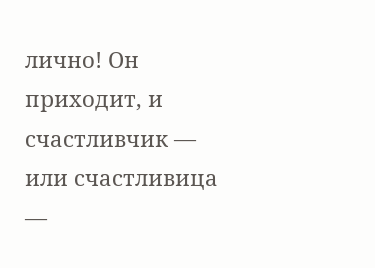лично! Он приходит, и счастливчик — или счастливица —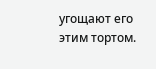угощают его этим тортом.